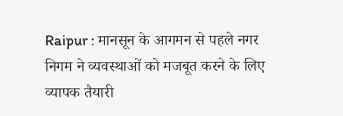Raipur : मानसून के आगमन से पहले नगर निगम ने व्यवस्थाओं को मजबूत करने के लिए व्यापक तैयारी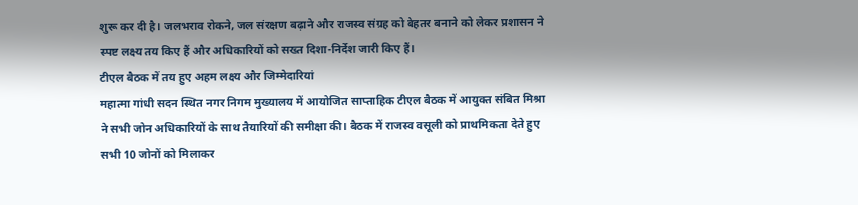शुरू कर दी है। जलभराव रोकने, जल संरक्षण बढ़ाने और राजस्व संग्रह को बेहतर बनाने को लेकर प्रशासन ने स्पष्ट लक्ष्य तय किए हैं और अधिकारियों को सख्त दिशा-निर्देश जारी किए हैं।
टीएल बैठक में तय हुए अहम लक्ष्य और जिम्मेदारियां
महात्मा गांधी सदन स्थित नगर निगम मुख्यालय में आयोजित साप्ताहिक टीएल बैठक में आयुक्त संबित मिश्रा ने सभी जोन अधिकारियों के साथ तैयारियों की समीक्षा की। बैठक में राजस्व वसूली को प्राथमिकता देते हुए सभी 10 जोनों को मिलाकर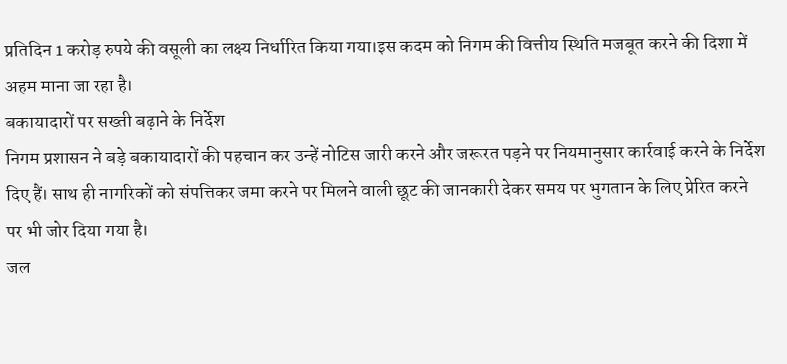प्रतिदिन 1 करोड़ रुपये की वसूली का लक्ष्य निर्धारित किया गया।इस कदम को निगम की वित्तीय स्थिति मजबूत करने की दिशा में अहम माना जा रहा है।
बकायादारों पर सख्ती बढ़ाने के निर्देश
निगम प्रशासन ने बड़े बकायादारों की पहचान कर उन्हें नोटिस जारी करने और जरूरत पड़ने पर नियमानुसार कार्रवाई करने के निर्देश दिए हैं। साथ ही नागरिकों को संपत्तिकर जमा करने पर मिलने वाली छूट की जानकारी देकर समय पर भुगतान के लिए प्रेरित करने पर भी जोर दिया गया है।
जल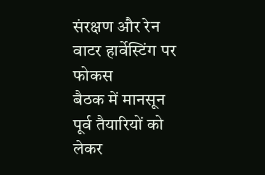संरक्षण और रेन वाटर हार्वेस्टिंग पर फोकस
बैठक में मानसून पूर्व तैयारियों को लेकर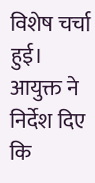विशेष चर्चा हुई। आयुक्त ने निर्देश दिए कि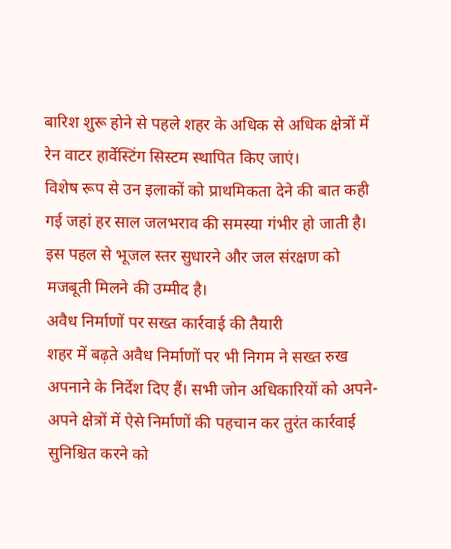बारिश शुरू होने से पहले शहर के अधिक से अधिक क्षेत्रों में रेन वाटर हार्वेस्टिंग सिस्टम स्थापित किए जाएं।
विशेष रूप से उन इलाकों को प्राथमिकता देने की बात कही गई जहां हर साल जलभराव की समस्या गंभीर हो जाती है। इस पहल से भूजल स्तर सुधारने और जल संरक्षण को मजबूती मिलने की उम्मीद है।
अवैध निर्माणों पर सख्त कार्रवाई की तैयारी
शहर में बढ़ते अवैध निर्माणों पर भी निगम ने सख्त रुख अपनाने के निर्देश दिए हैं। सभी जोन अधिकारियों को अपने-अपने क्षेत्रों में ऐसे निर्माणों की पहचान कर तुरंत कार्रवाई सुनिश्चित करने को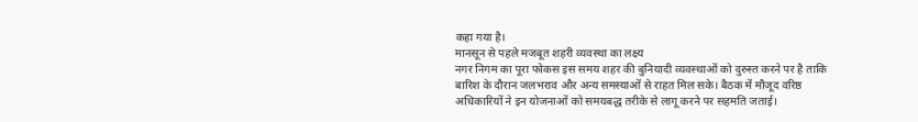कहा गया है।
मानसून से पहले मजबूत शहरी व्यवस्था का लक्ष्य
नगर निगम का पूरा फोकस इस समय शहर की बुनियादी व्यवस्थाओं को दुरुस्त करने पर है ताकि बारिश के दौरान जलभराव और अन्य समस्याओं से राहत मिल सके। बैठक में मौजूद वरिष्ठ अधिकारियों ने इन योजनाओं को समयबद्ध तरीके से लागू करने पर सहमति जताई।